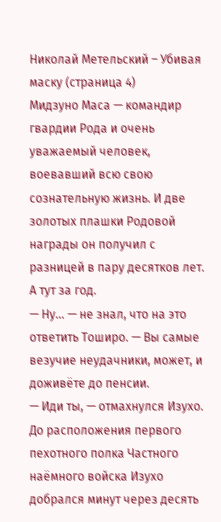Николай Метельский – Убивая маску (страница 4)
Мидзуно Маса — командир гвардии Рода и очень уважаемый человек, воевавший всю свою сознательную жизнь. И две золотых плашки Родовой награды он получил с разницей в пару десятков лет. А тут за год.
— Ну… — не знал, что на это ответить Тоширо. — Вы самые везучие неудачники, может, и доживёте до пенсии.
— Иди ты, — отмахнулся Изухо.
До расположения первого пехотного полка Частного наёмного войска Изухо добрался минут через десять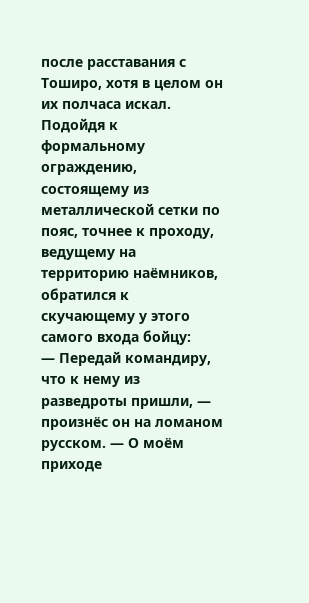после расставания с Тоширо, хотя в целом он их полчаса искал. Подойдя к формальному ограждению, состоящему из металлической сетки по пояс, точнее к проходу, ведущему на территорию наёмников, обратился к скучающему у этого самого входа бойцу:
— Передай командиру, что к нему из разведроты пришли, — произнёс он на ломаном русском. — О моём приходе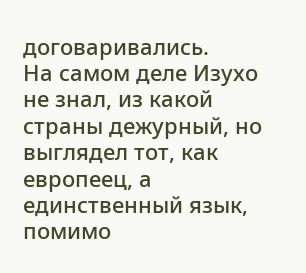договаривались.
На самом деле Изухо не знал, из какой страны дежурный, но выглядел тот, как европеец, а единственный язык, помимо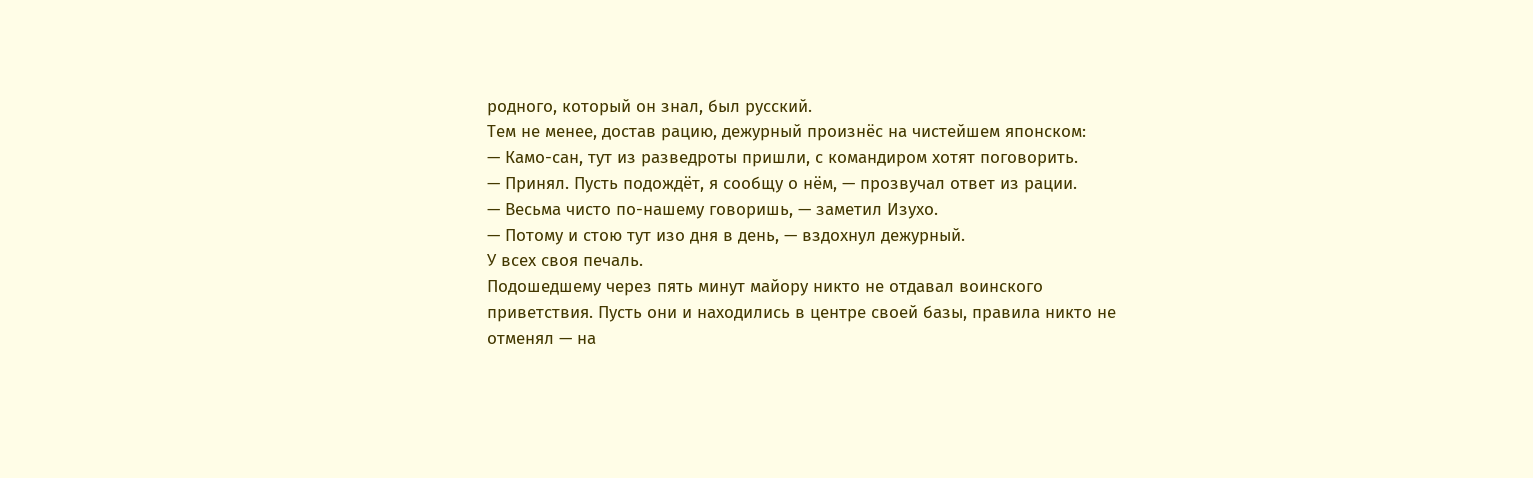родного, который он знал, был русский.
Тем не менее, достав рацию, дежурный произнёс на чистейшем японском:
— Камо-сан, тут из разведроты пришли, с командиром хотят поговорить.
— Принял. Пусть подождёт, я сообщу о нём, — прозвучал ответ из рации.
— Весьма чисто по-нашему говоришь, — заметил Изухо.
— Потому и стою тут изо дня в день, — вздохнул дежурный.
У всех своя печаль.
Подошедшему через пять минут майору никто не отдавал воинского приветствия. Пусть они и находились в центре своей базы, правила никто не отменял — на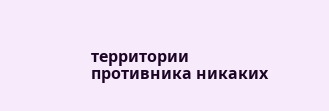территории противника никаких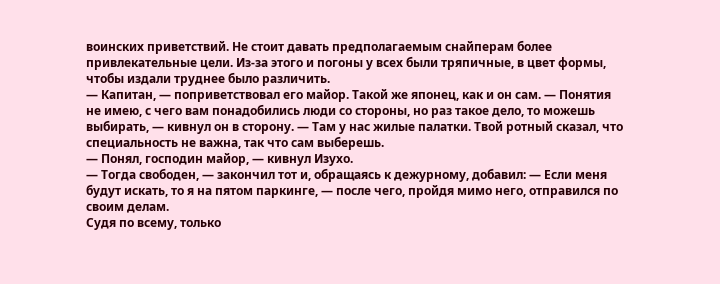воинских приветствий. Не стоит давать предполагаемым снайперам более привлекательные цели. Из-за этого и погоны у всех были тряпичные, в цвет формы, чтобы издали труднее было различить.
— Капитан, — поприветствовал его майор. Такой же японец, как и он сам. — Понятия не имею, с чего вам понадобились люди со стороны, но раз такое дело, то можешь выбирать, — кивнул он в сторону. — Там у нас жилые палатки. Твой ротный сказал, что специальность не важна, так что сам выберешь.
— Понял, господин майор, — кивнул Изухо.
— Тогда свободен, — закончил тот и, обращаясь к дежурному, добавил: — Если меня будут искать, то я на пятом паркинге, — после чего, пройдя мимо него, отправился по своим делам.
Судя по всему, только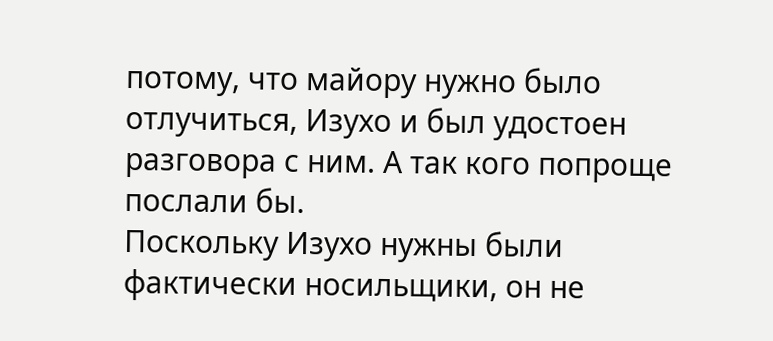потому, что майору нужно было отлучиться, Изухо и был удостоен разговора с ним. А так кого попроще послали бы.
Поскольку Изухо нужны были фактически носильщики, он не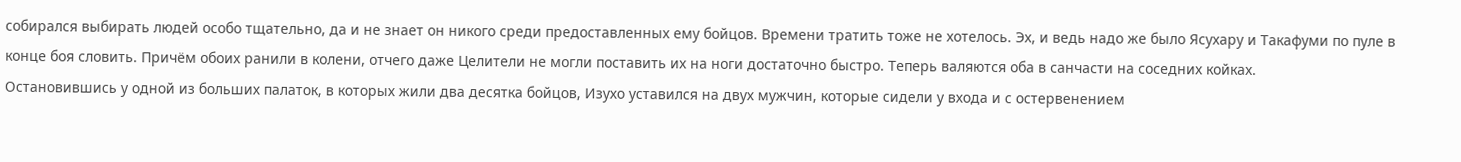собирался выбирать людей особо тщательно, да и не знает он никого среди предоставленных ему бойцов. Времени тратить тоже не хотелось. Эх, и ведь надо же было Ясухару и Такафуми по пуле в конце боя словить. Причём обоих ранили в колени, отчего даже Целители не могли поставить их на ноги достаточно быстро. Теперь валяются оба в санчасти на соседних койках.
Остановившись у одной из больших палаток, в которых жили два десятка бойцов, Изухо уставился на двух мужчин, которые сидели у входа и с остервенением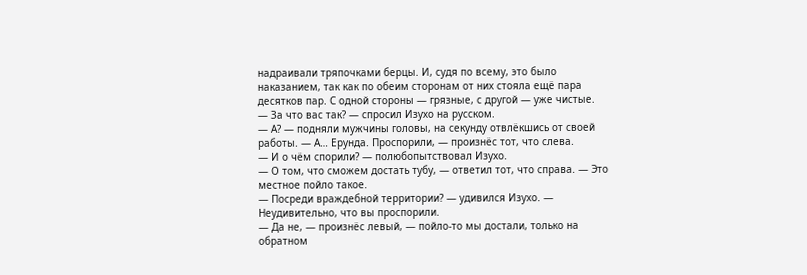надраивали тряпочками берцы. И, судя по всему, это было наказанием, так как по обеим сторонам от них стояла ещё пара десятков пар. С одной стороны — грязные, с другой — уже чистые.
— За что вас так? — спросил Изухо на русском.
— А? — подняли мужчины головы, на секунду отвлёкшись от своей работы. — А… Ерунда. Проспорили, — произнёс тот, что слева.
— И о чём спорили? — полюбопытствовал Изухо.
— О том, что сможем достать тубу, — ответил тот, что справа. — Это местное пойло такое.
— Посреди враждебной территории? — удивился Изухо. — Неудивительно, что вы проспорили.
— Да не, — произнёс левый, — пойло-то мы достали, только на обратном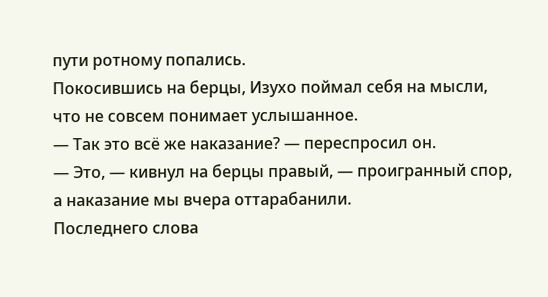пути ротному попались.
Покосившись на берцы, Изухо поймал себя на мысли, что не совсем понимает услышанное.
— Так это всё же наказание? — переспросил он.
— Это, — кивнул на берцы правый, — проигранный спор, а наказание мы вчера оттарабанили.
Последнего слова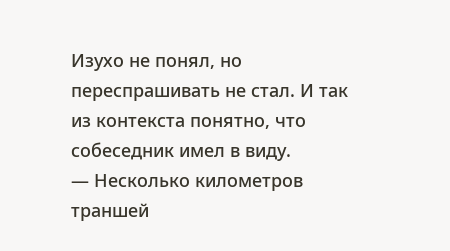Изухо не понял, но переспрашивать не стал. И так из контекста понятно, что собеседник имел в виду.
— Несколько километров траншей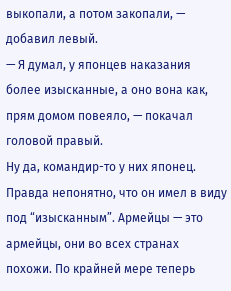выкопали, а потом закопали, — добавил левый.
— Я думал, у японцев наказания более изысканные, а оно вона как, прям домом повеяло, — покачал головой правый.
Ну да, командир-то у них японец. Правда непонятно, что он имел в виду под “изысканным”. Армейцы — это армейцы, они во всех странах похожи. По крайней мере теперь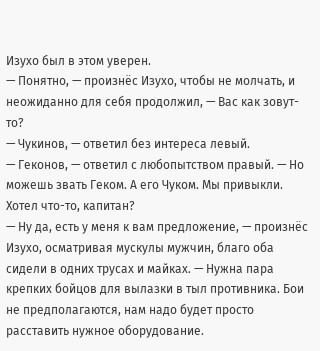Изухо был в этом уверен.
— Понятно, — произнёс Изухо, чтобы не молчать, и неожиданно для себя продолжил, — Вас как зовут-то?
— Чукинов, — ответил без интереса левый.
— Геконов, — ответил с любопытством правый. — Но можешь звать Геком. А его Чуком. Мы привыкли. Хотел что-то, капитан?
— Ну да, есть у меня к вам предложение, — произнёс Изухо, осматривая мускулы мужчин, благо оба сидели в одних трусах и майках. — Нужна пара крепких бойцов для вылазки в тыл противника. Бои не предполагаются, нам надо будет просто расставить нужное оборудование.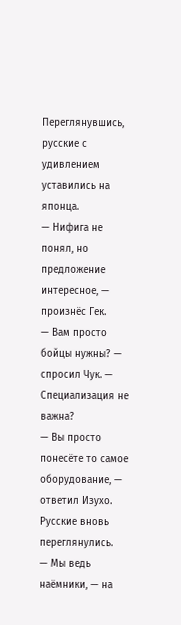Переглянувшись, русские с удивлением уставились на японца.
— Нифига не понял, но предложение интересное, — произнёс Гек.
— Вам просто бойцы нужны? — спросил Чук. — Специализация не важна?
— Вы просто понесёте то самое оборудование, — ответил Изухо.
Русские вновь переглянулись.
— Мы ведь наёмники, — на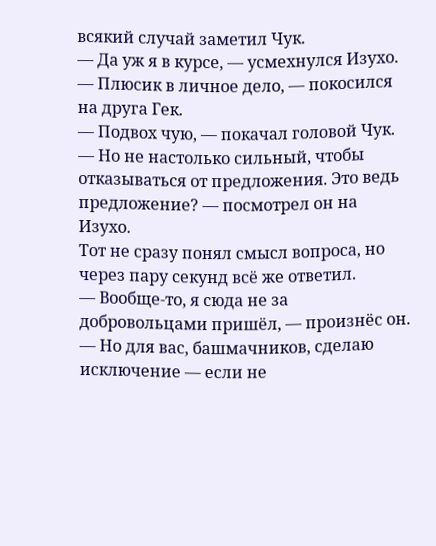всякий случай заметил Чук.
— Да уж я в курсе, — усмехнулся Изухо.
— Плюсик в личное дело, — покосился на друга Гек.
— Подвох чую, — покачал головой Чук. — Но не настолько сильный, чтобы отказываться от предложения. Это ведь предложение? — посмотрел он на Изухо.
Тот не сразу понял смысл вопроса, но через пару секунд всё же ответил.
— Вообще-то, я сюда не за добровольцами пришёл, — произнёс он. — Но для вас, башмачников, сделаю исключение — если не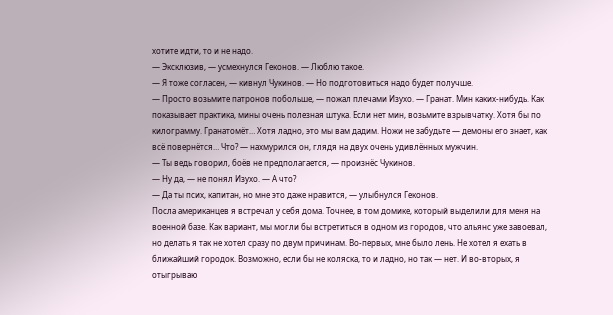хотите идти, то и не надо.
— Эксклюзив, — усмехнулся Геконов. — Люблю такое.
— Я тоже согласен, — кивнул Чукинов. — Но подготовиться надо будет получше.
— Просто возьмите патронов побольше, — пожал плечами Изухо. — Гранат. Мин каких-нибудь. Как показывает практика, мины очень полезная штука. Если нет мин, возьмите взрывчатку. Хотя бы по килограмму. Гранатомёт… Хотя ладно, это мы вам дадим. Ножи не забудьте — демоны его знает, как всё повернётся… Что? — нахмурился он, глядя на двух очень удивлённых мужчин.
— Ты ведь говорил, боёв не предполагается, — произнёс Чукинов.
— Ну да, — не понял Изухо. — А что?
— Да ты псих, капитан, но мне это даже нравится, — улыбнулся Геконов.
Посла американцев я встречал у себя дома. Точнее, в том домике, который выделили для меня на военной базе. Как вариант, мы могли бы встретиться в одном из городов, что альянс уже завоевал, но делать я так не хотел сразу по двум причинам. Во-первых, мне было лень. Не хотел я ехать в ближайший городок. Возможно, если бы не коляска, то и ладно, но так — нет. И во-вторых, я отыгрываю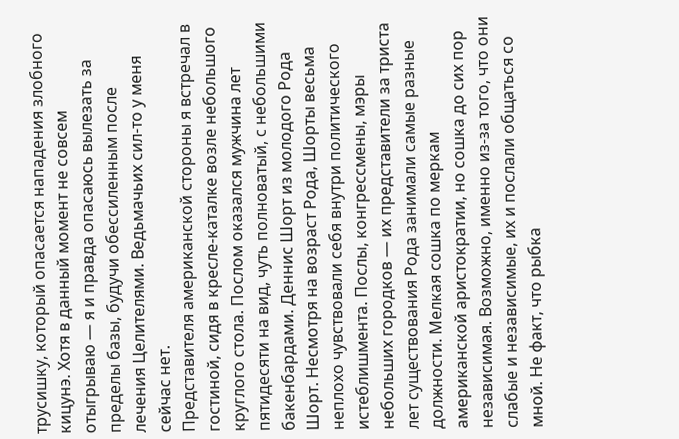трусишку, который опасается нападения злобного кицунэ. Хотя в данный момент не совсем отыгрываю — я и правда опасаюсь вылезать за пределы базы, будучи обессиленным после лечения Целителями. Ведьмачьих сил-то у меня сейчас нет.
Представителя американской стороны я встречал в гостиной, сидя в кресле-каталке возле небольшого круглого стола. Послом оказался мужчина лет пятидесяти на вид, чуть полноватый, с небольшими бакенбардами. Деннис Шорт из молодого Рода Шорт. Несмотря на возраст Рода, Шорты весьма неплохо чувствовали себя внутри политического истеблишмента. Послы, конгрессмены, мэры небольших городков — их представители за триста лет существования Рода занимали самые разные должности. Мелкая сошка по меркам американской аристократии, но сошка до сих пор независимая. Возможно, именно из-за того, что они слабые и независимые, их и послали общаться со мной. Не факт, что рыбка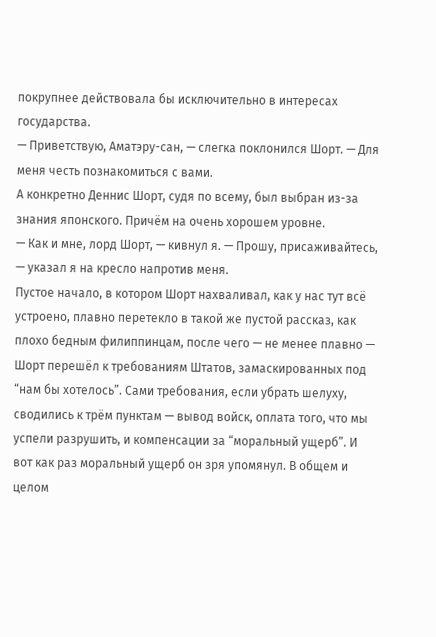покрупнее действовала бы исключительно в интересах государства.
— Приветствую, Аматэру-сан, — слегка поклонился Шорт. — Для меня честь познакомиться с вами.
А конкретно Деннис Шорт, судя по всему, был выбран из-за знания японского. Причём на очень хорошем уровне.
— Как и мне, лорд Шорт, — кивнул я. — Прошу, присаживайтесь, — указал я на кресло напротив меня.
Пустое начало, в котором Шорт нахваливал, как у нас тут всё устроено, плавно перетекло в такой же пустой рассказ, как плохо бедным филиппинцам, после чего — не менее плавно — Шорт перешёл к требованиям Штатов, замаскированных под “нам бы хотелось”. Сами требования, если убрать шелуху, сводились к трём пунктам — вывод войск, оплата того, что мы успели разрушить, и компенсации за “моральный ущерб”. И вот как раз моральный ущерб он зря упомянул. В общем и целом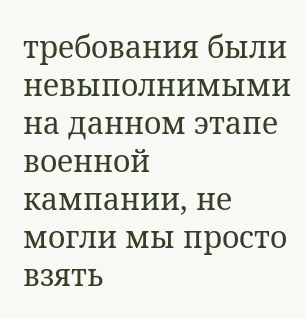требования были невыполнимыми на данном этапе военной кампании, не могли мы просто взять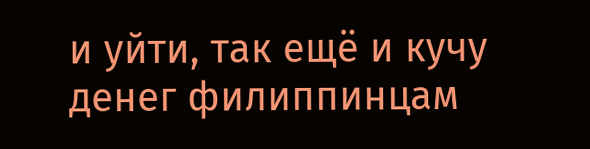и уйти, так ещё и кучу денег филиппинцам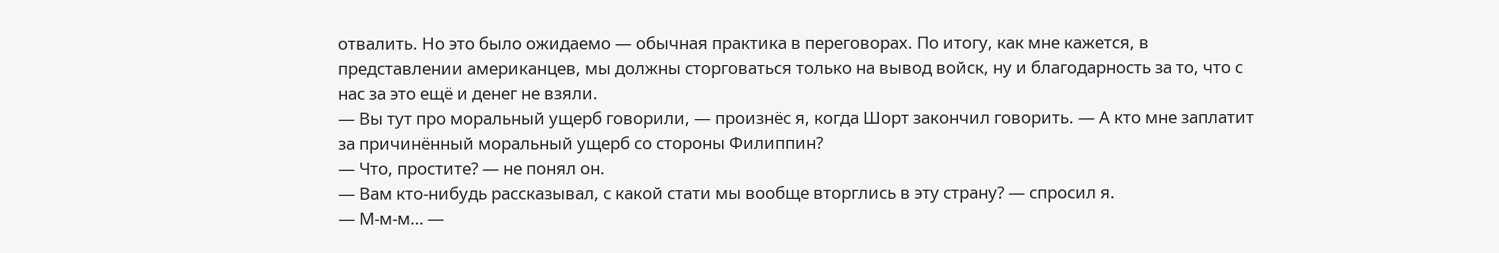отвалить. Но это было ожидаемо — обычная практика в переговорах. По итогу, как мне кажется, в представлении американцев, мы должны сторговаться только на вывод войск, ну и благодарность за то, что с нас за это ещё и денег не взяли.
— Вы тут про моральный ущерб говорили, — произнёс я, когда Шорт закончил говорить. — А кто мне заплатит за причинённый моральный ущерб со стороны Филиппин?
— Что, простите? — не понял он.
— Вам кто-нибудь рассказывал, с какой стати мы вообще вторглись в эту страну? — спросил я.
— М-м-м… —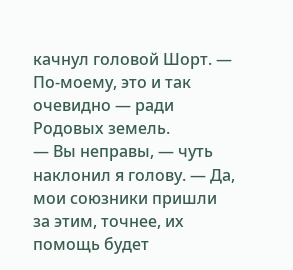качнул головой Шорт. — По-моему, это и так очевидно — ради Родовых земель.
— Вы неправы, — чуть наклонил я голову. — Да, мои союзники пришли за этим, точнее, их помощь будет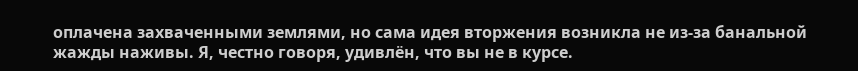оплачена захваченными землями, но сама идея вторжения возникла не из-за банальной жажды наживы. Я, честно говоря, удивлён, что вы не в курсе.